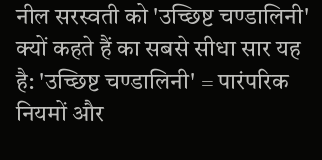नील सरस्वती को 'उच्छिष्ट चण्डालिनी' क्यों कहते हैं का सबसे सीधा सार यह है: 'उच्छिष्ट चण्डालिनी' = पारंपरिक नियमों और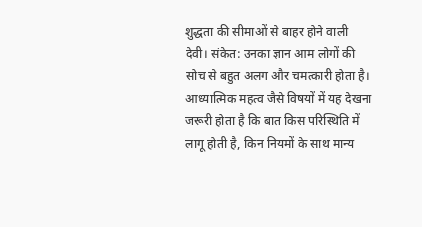शुद्धता की सीमाओं से बाहर होने वाली देवी। संकेत: उनका ज्ञान आम लोगों की सोच से बहुत अलग और चमत्कारी होता है।
आध्यात्मिक महत्व जैसे विषयों में यह देखना जरूरी होता है कि बात किस परिस्थिति में लागू होती है, किन नियमों के साथ मान्य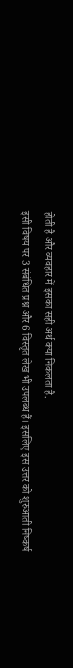होती है और व्यवहार में इसका सही अर्थ क्या निकलता है.
इसी विषय पर 3 संबंधित प्रश्न और 6 विस्तृत लेख भी उपलब्ध हैं। इसलिए इस उत्तर को शुरुआती निष्कर्ष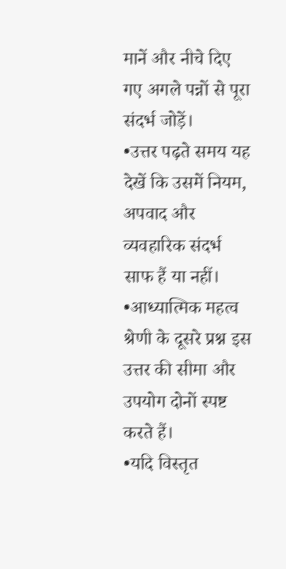मानें और नीचे दिए गए अगले पन्नों से पूरा संदर्भ जोड़ें।
•उत्तर पढ़ते समय यह देखें कि उसमें नियम, अपवाद और व्यवहारिक संदर्भ साफ हैं या नहीं।
•आध्यात्मिक महत्व श्रेणी के दूसरे प्रश्न इस उत्तर की सीमा और उपयोग दोनों स्पष्ट करते हैं।
•यदि विस्तृत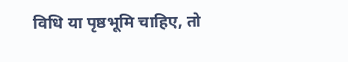विधि या पृष्ठभूमि चाहिए, तो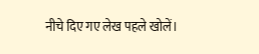नीचे दिए गए लेख पहले खोलें।